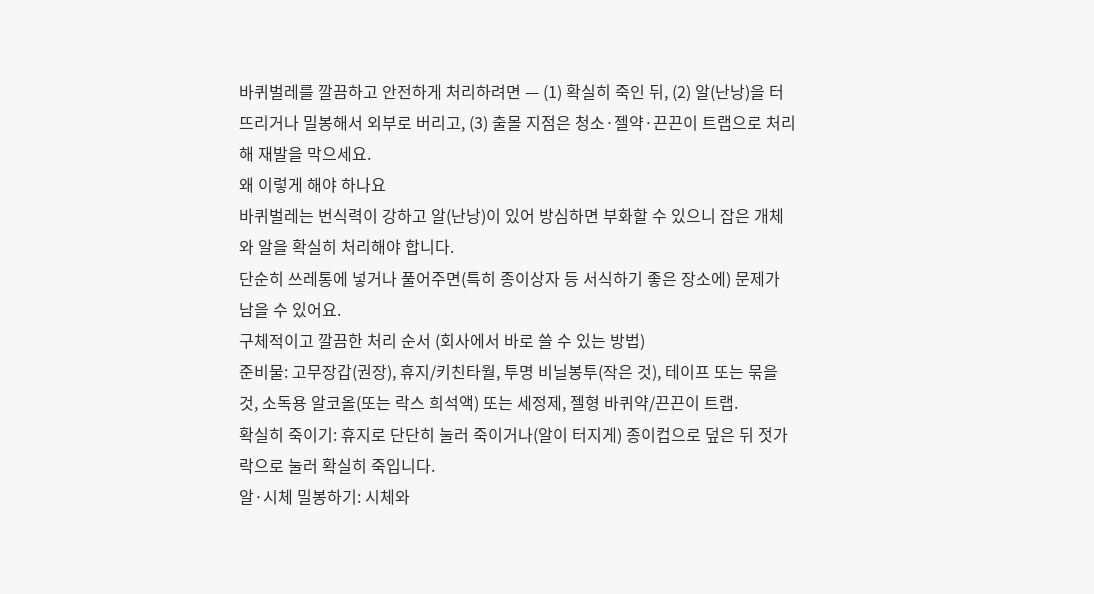바퀴벌레를 깔끔하고 안전하게 처리하려면 — (1) 확실히 죽인 뒤, (2) 알(난낭)을 터뜨리거나 밀봉해서 외부로 버리고, (3) 출몰 지점은 청소·젤약·끈끈이 트랩으로 처리해 재발을 막으세요.
왜 이렇게 해야 하나요
바퀴벌레는 번식력이 강하고 알(난낭)이 있어 방심하면 부화할 수 있으니 잡은 개체와 알을 확실히 처리해야 합니다.
단순히 쓰레통에 넣거나 풀어주면(특히 종이상자 등 서식하기 좋은 장소에) 문제가 남을 수 있어요.
구체적이고 깔끔한 처리 순서 (회사에서 바로 쓸 수 있는 방법)
준비물: 고무장갑(권장), 휴지/키친타월, 투명 비닐봉투(작은 것), 테이프 또는 묶을 것, 소독용 알코올(또는 락스 희석액) 또는 세정제, 젤형 바퀴약/끈끈이 트랩.
확실히 죽이기: 휴지로 단단히 눌러 죽이거나(알이 터지게) 종이컵으로 덮은 뒤 젓가락으로 눌러 확실히 죽입니다.
알·시체 밀봉하기: 시체와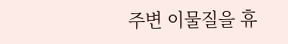주변 이물질을 휴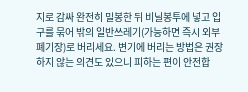지로 감싸 완전히 밀봉한 뒤 비닐봉투에 넣고 입구를 묶어 밖의 일반쓰레기(가능하면 즉시 외부 폐기장)로 버리세요. 변기에 버리는 방법은 권장하지 않는 의견도 있으니 피하는 편이 안전합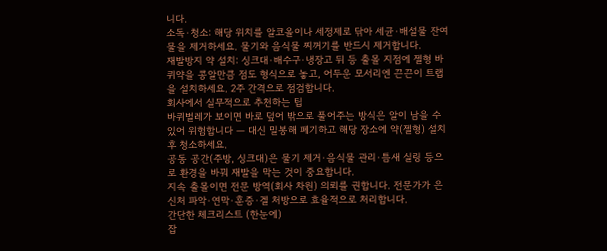니다.
소독·청소: 해당 위치를 알코올이나 세정제로 닦아 세균·배설물 잔여물을 제거하세요. 물기와 음식물 찌꺼기를 반드시 제거합니다.
재발방지 약 설치: 싱크대·배수구·냉장고 뒤 등 출몰 지점에 젤형 바퀴약을 콩알만큼 점도 형식으로 놓고, 어두운 모서리엔 끈끈이 트랩을 설치하세요. 2주 간격으로 점검합니다.
회사에서 실무적으로 추천하는 팁
바퀴벌레가 보이면 바로 덮어 밖으로 풀어주는 방식은 알이 남을 수 있어 위험합니다 — 대신 밀봉해 폐기하고 해당 장소에 약(젤형) 설치 후 청소하세요.
공동 공간(주방, 싱크대)은 물기 제거·음식물 관리·틈새 실링 등으로 환경을 바꿔 재발을 막는 것이 중요합니다.
지속 출몰이면 전문 방역(회사 차원) 의뢰를 권합니다. 전문가가 은신처 파악·연막·훈증·겔 처방으로 효율적으로 처리합니다.
간단한 체크리스트 (한눈에)
잡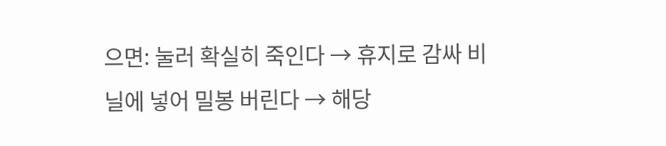으면: 눌러 확실히 죽인다 → 휴지로 감싸 비닐에 넣어 밀봉 버린다 → 해당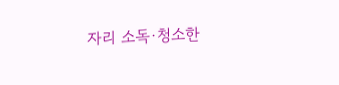자리 소독·청소한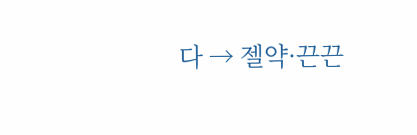다 → 젤약·끈끈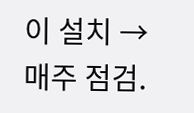이 설치 → 매주 점검.